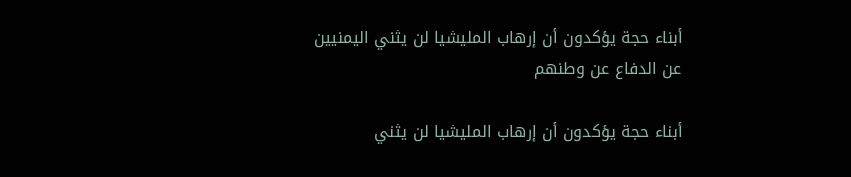أبناء حجة يؤكدون أن إرهاب المليشيا لن يثني اليمنيين عن الدفاع عن وطنهم

أبناء حجة يؤكدون أن إرهاب المليشيا لن يثني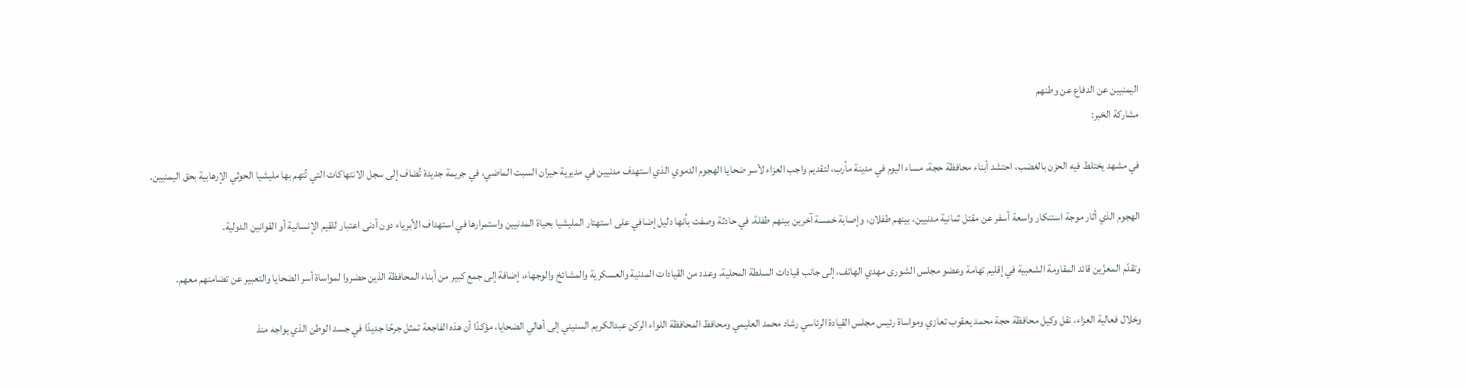اليمنيين عن الدفاع عن وطنهم
مشاركة الخبر:

في مشهد يختلط فيه الحزن بالغضب، احتشد أبناء محافظة حجة، مساء اليوم في مدينة مأرب، لتقديم واجب العزاء لأسر ضحايا الهجوم الدموي الذي استهدف مدنيين في مديرية حيران السبت الماضي، في جريمة جديدة تُضاف إلى سجل الانتهاكات التي تُتهم بها مليشيا الحوثي الإرهابية بحق اليمنيين.

الهجوم الذي أثار موجة استنكار واسعة أسفر عن مقتل ثمانية مدنيين، بينهم طفلان، وإصابة خمسة آخرين بينهم طفلة، في حادثة وصفت بأنها دليل إضافي على استهتار المليشيا بحياة المدنيين واستمرارها في استهداف الأبرياء دون أدنى اعتبار للقيم الإنسانية أو القوانين الدولية.

وتقدّم المعزّين قائد المقاومة الشعبية في إقليم تهامة وعضو مجلس الشورى مهدي الهاتف، إلى جانب قيادات السلطة المحلية، وعدد من القيادات المدنية والعسكرية والمشائخ والوجهاء، إضافة إلى جمع كبير من أبناء المحافظة الذين حضروا لمواساة أسر الضحايا والتعبير عن تضامنهم معهم.

وخلال فعالية العزاء، نقل وكيل محافظة حجة محمد يعقوب تعازي ومواساة رئيس مجلس القيادة الرئاسي رشاد محمد العليمي ومحافظ المحافظة اللواء الركن عبدالكريم السنيني إلى أهالي الضحايا، مؤكدًا أن هذه الفاجعة تمثل جرحًا جديدًا في جسد الوطن الذي يواجه منذ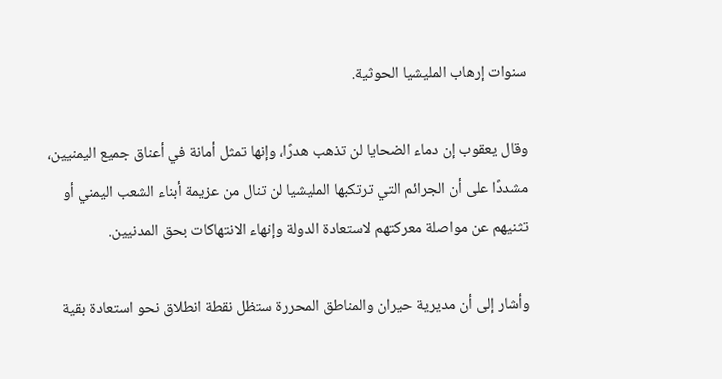سنوات إرهاب المليشيا الحوثية.

وقال يعقوب إن دماء الضحايا لن تذهب هدرًا، وإنها تمثل أمانة في أعناق جميع اليمنيين، مشددًا على أن الجرائم التي ترتكبها المليشيا لن تنال من عزيمة أبناء الشعب اليمني أو تثنيهم عن مواصلة معركتهم لاستعادة الدولة وإنهاء الانتهاكات بحق المدنيين.

وأشار إلى أن مديرية حيران والمناطق المحررة ستظل نقطة انطلاق نحو استعادة بقية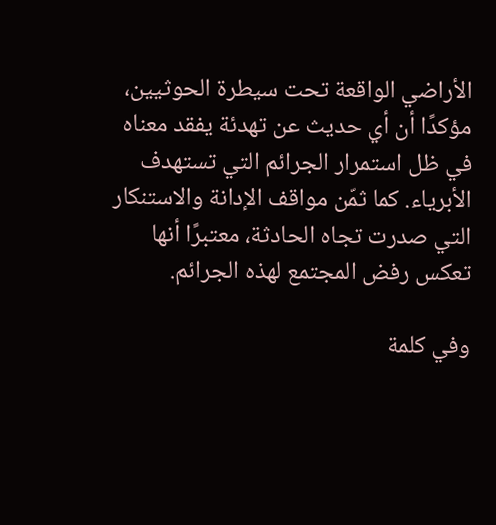الأراضي الواقعة تحت سيطرة الحوثيين، مؤكدًا أن أي حديث عن تهدئة يفقد معناه في ظل استمرار الجرائم التي تستهدف الأبرياء. كما ثمّن مواقف الإدانة والاستنكار التي صدرت تجاه الحادثة، معتبرًا أنها تعكس رفض المجتمع لهذه الجرائم.

وفي كلمة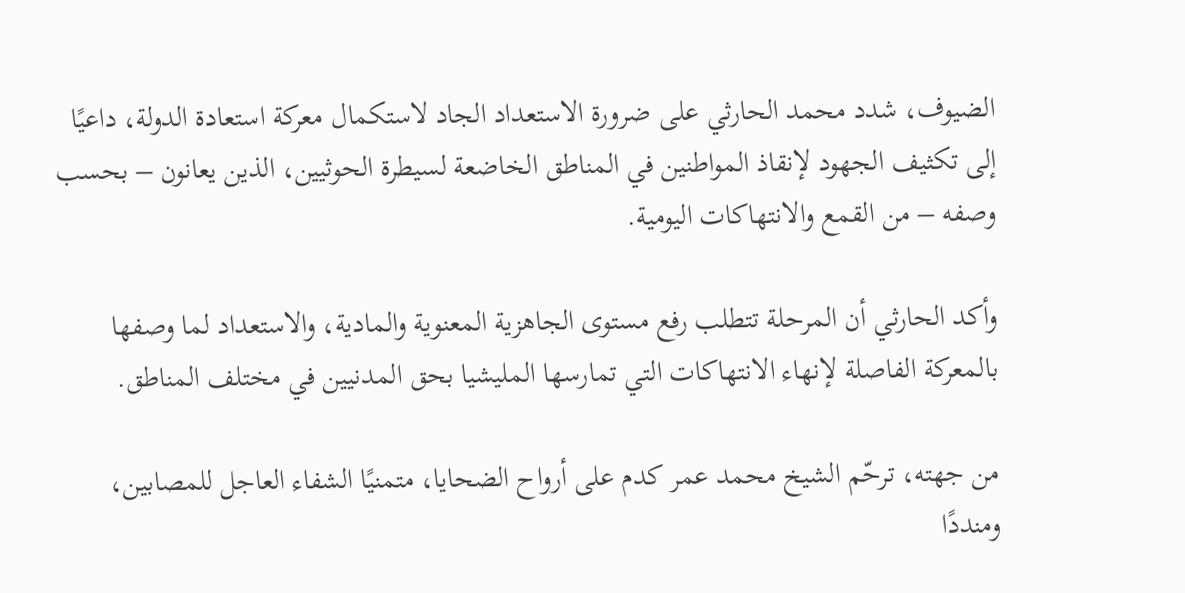الضيوف، شدد محمد الحارثي على ضرورة الاستعداد الجاد لاستكمال معركة استعادة الدولة، داعيًا إلى تكثيف الجهود لإنقاذ المواطنين في المناطق الخاضعة لسيطرة الحوثيين، الذين يعانون – بحسب وصفه – من القمع والانتهاكات اليومية.

وأكد الحارثي أن المرحلة تتطلب رفع مستوى الجاهزية المعنوية والمادية، والاستعداد لما وصفها بالمعركة الفاصلة لإنهاء الانتهاكات التي تمارسها المليشيا بحق المدنيين في مختلف المناطق.

من جهته، ترحّم الشيخ محمد عمر كدم على أرواح الضحايا، متمنيًا الشفاء العاجل للمصابين، ومنددًا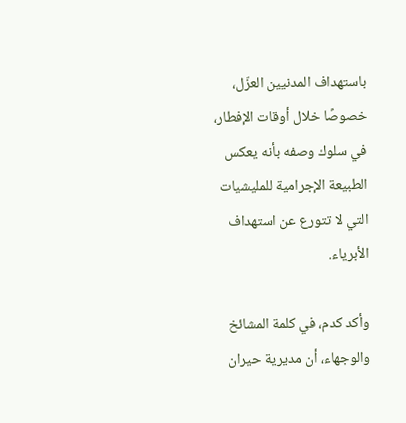باستهداف المدنيين العزّل، خصوصًا خلال أوقات الإفطار، في سلوك وصفه بأنه يعكس الطبيعة الإجرامية للمليشيات التي لا تتورع عن استهداف الأبرياء.

وأكد كدم، في كلمة المشائخ والوجهاء، أن مديرية حيران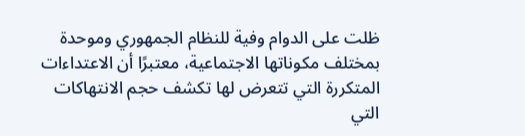ظلت على الدوام وفية للنظام الجمهوري وموحدة بمختلف مكوناتها الاجتماعية، معتبرًا أن الاعتداءات المتكررة التي تتعرض لها تكشف حجم الانتهاكات التي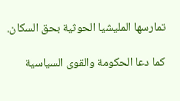تمارسها المليشيا الحوثية بحق السكان.

كما دعا الحكومة والقوى السياسية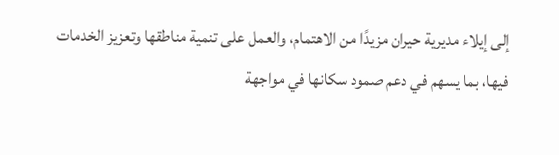إلى إيلاء مديرية حيران مزيدًا من الاهتمام، والعمل على تنمية مناطقها وتعزيز الخدمات فيها، بما يسهم في دعم صمود سكانها في مواجهة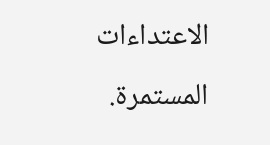الاعتداءات المستمرة.